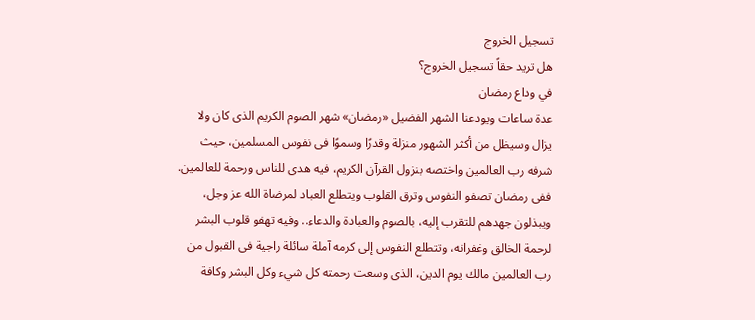تسجيل الخروج
هل تريد حقاً تسجيل الخروج؟
في وداع رمضان
عدة ساعات ويودعنا الشهر الفضيل «رمضان» شهر الصوم الكريم الذى كان ولا يزال وسيظل من أكثر الشهور منزلة وقدرًا وسموًا فى نفوس المسلمين، حيث شرفه رب العالمين واختصه بنزول القرآن الكريم، فيه هدى للناس ورحمة للعالمين.
ففى رمضان تصفو النفوس وترق القلوب ويتطلع العباد لمرضاة الله عز وجل، ويبذلون جهدهم للتقرب إليه، بالصوم والعبادة والدعاء.. وفيه تهفو قلوب البشر لرحمة الخالق وغفرانه، وتتطلع النفوس إلى كرمه آملة سائلة راجية فى القبول من رب العالمين مالك يوم الدين، الذى وسعت رحمته كل شيء وكل البشر وكافة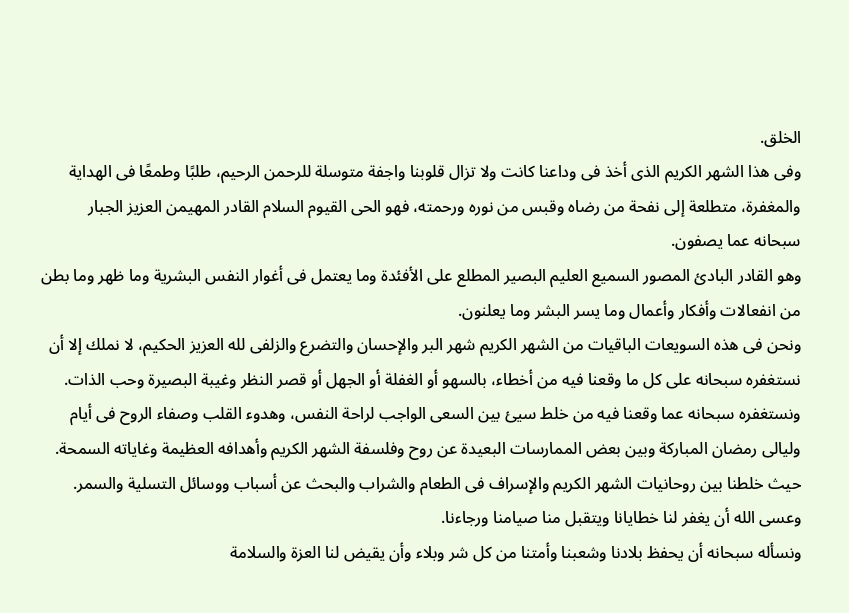الخلق.
وفى هذا الشهر الكريم الذى أخذ فى وداعنا كانت ولا تزال قلوبنا واجفة متوسلة للرحمن الرحيم، طلبًا وطمعًا فى الهداية والمغفرة، متطلعة إلى نفحة من رضاه وقبس من نوره ورحمته، فهو الحى القيوم السلام القادر المهيمن العزيز الجبار سبحانه عما يصفون.
وهو القادر البادئ المصور السميع العليم البصير المطلع على الأفئدة وما يعتمل فى أغوار النفس البشرية وما ظهر وما بطن من انفعالات وأفكار وأعمال وما يسر البشر وما يعلنون.
ونحن فى هذه السويعات الباقيات من الشهر الكريم شهر البر والإحسان والتضرع والزلفى لله العزيز الحكيم، لا نملك إلا أن نستغفره سبحانه على كل ما وقعنا فيه من أخطاء، بالسهو أو الغفلة أو الجهل أو قصر النظر وغيبة البصيرة وحب الذات.
ونستغفره سبحانه عما وقعنا فيه من خلط سيئ بين السعى الواجب لراحة النفس، وهدوء القلب وصفاء الروح فى أيام وليالى رمضان المباركة وبين بعض الممارسات البعيدة عن روح وفلسفة الشهر الكريم وأهدافه العظيمة وغاياته السمحة. حيث خلطنا بين روحانيات الشهر الكريم والإسراف فى الطعام والشراب والبحث عن أسباب ووسائل التسلية والسمر.
وعسى الله أن يغفر لنا خطايانا ويتقبل منا صيامنا ورجاءنا.
ونسأله سبحانه أن يحفظ بلادنا وشعبنا وأمتنا من كل شر وبلاء وأن يقيض لنا العزة والسلامة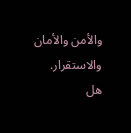والأمن والأمان والاستقرار.
هل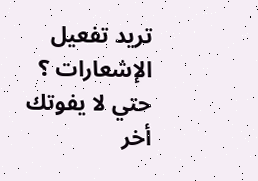تريد تفعيل الإشعارات ؟
حتي لا يفوتك أخر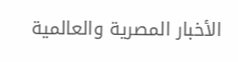الأخبار المصرية والعالمية